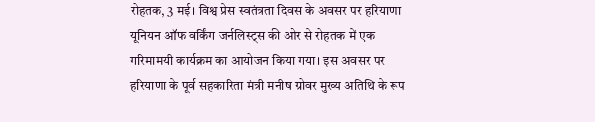रोहतक, 3 मई। विश्व प्रेस स्वतंत्रता दिवस के अवसर पर हरियाणा यूनियन ऑफ वर्किंग जर्नलिस्ट्स की ओर से रोहतक में एक गरिमामयी कार्यक्रम का आयोजन किया गया। इस अवसर पर हरियाणा के पूर्व सहकारिता मंत्री मनीष ग्रोवर मुख्य अतिथि के रूप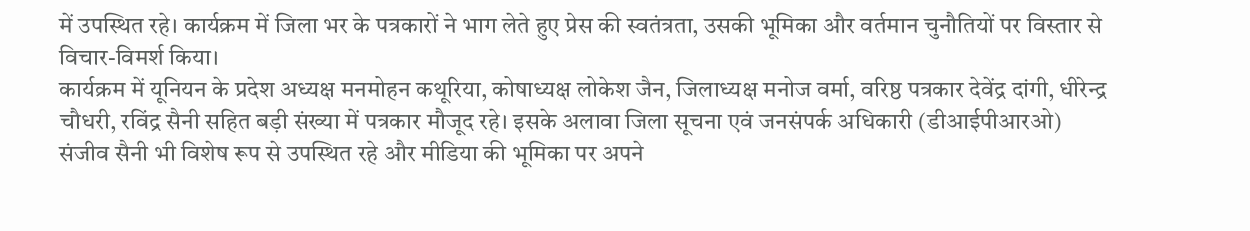में उपस्थित रहे। कार्यक्रम में जिला भर के पत्रकारों ने भाग लेते हुए प्रेस की स्वतंत्रता, उसकी भूमिका और वर्तमान चुनौतियों पर विस्तार से विचार-विमर्श किया।
कार्यक्रम में यूनियन के प्रदेश अध्यक्ष मनमोहन कथूरिया, कोषाध्यक्ष लोकेश जैन, जिलाध्यक्ष मनोज वर्मा, वरिष्ठ पत्रकार देवेंद्र दांगी, धीरेन्द्र चौधरी, रविंद्र सैनी सहित बड़ी संख्या में पत्रकार मौजूद रहे। इसके अलावा जिला सूचना एवं जनसंपर्क अधिकारी (डीआईपीआरओ) संजीव सैनी भी विशेष रूप से उपस्थित रहे और मीडिया की भूमिका पर अपने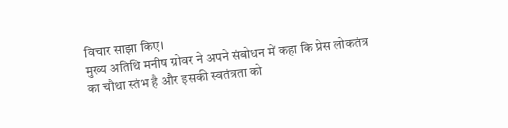विचार साझा किए।
मुख्य अतिथि मनीष ग्रोवर ने अपने संबोधन में कहा कि प्रेस लोकतंत्र का चौथा स्तंभ है और इसकी स्वतंत्रता को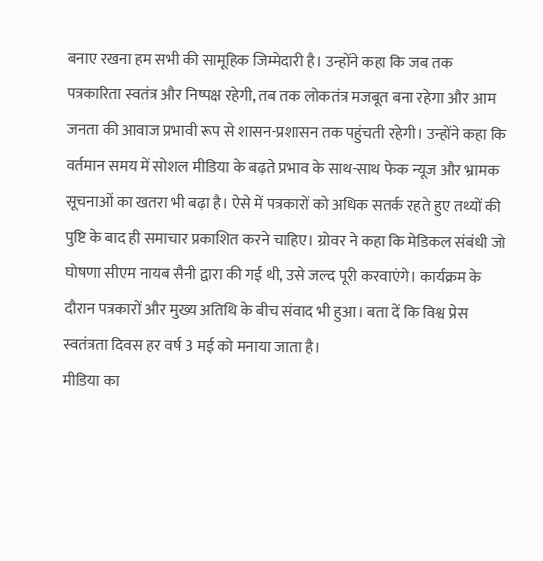बनाए रखना हम सभी की सामूहिक जिम्मेदारी है। उन्होंने कहा कि जब तक पत्रकारिता स्वतंत्र और निष्पक्ष रहेगी, तब तक लोकतंत्र मजबूत बना रहेगा और आम जनता की आवाज प्रभावी रूप से शासन-प्रशासन तक पहुंचती रहेगी। उन्होंने कहा कि वर्तमान समय में सोशल मीडिया के बढ़ते प्रभाव के साथ-साथ फेक न्यूज और भ्रामक सूचनाओं का खतरा भी बढ़ा है। ऐसे में पत्रकारों को अधिक सतर्क रहते हुए तथ्यों की पुष्टि के बाद ही समाचार प्रकाशित करने चाहिए। ग्रोवर ने कहा कि मेडिकल संबंधी जो घोषणा सीएम नायब सैनी द्वारा की गई थी, उसे जल्द पूरी करवाएंगे। कार्यक्रम के दौरान पत्रकारों और मुख्य अतिथि के बीच संवाद भी हुआ। बता दें कि विश्व प्रेस स्वतंत्रता दिवस हर वर्ष 3 मई को मनाया जाता है।
मीडिया का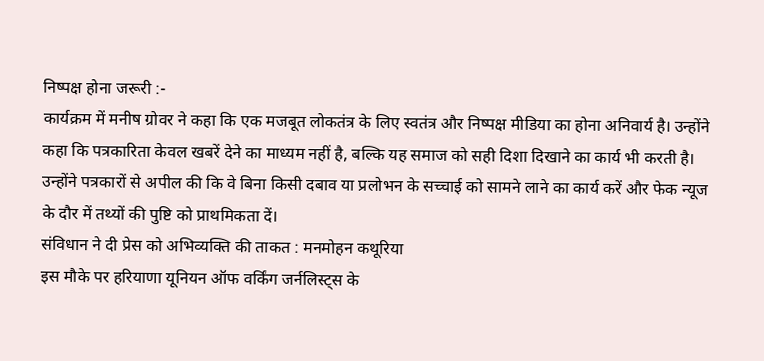निष्पक्ष होना जरूरी :-
कार्यक्रम में मनीष ग्रोवर ने कहा कि एक मजबूत लोकतंत्र के लिए स्वतंत्र और निष्पक्ष मीडिया का होना अनिवार्य है। उन्होंने कहा कि पत्रकारिता केवल खबरें देने का माध्यम नहीं है, बल्कि यह समाज को सही दिशा दिखाने का कार्य भी करती है। उन्होंने पत्रकारों से अपील की कि वे बिना किसी दबाव या प्रलोभन के सच्चाई को सामने लाने का कार्य करें और फेक न्यूज के दौर में तथ्यों की पुष्टि को प्राथमिकता दें।
संविधान ने दी प्रेस को अभिव्यक्ति की ताकत : मनमोहन कथूरिया
इस मौके पर हरियाणा यूनियन ऑफ वर्किंग जर्नलिस्ट्स के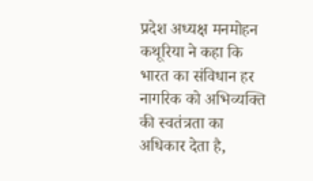प्रदेश अध्यक्ष मनमोहन कथूरिया ने कहा कि भारत का संविधान हर नागरिक को अभिव्यक्ति की स्वतंत्रता का अधिकार देता है,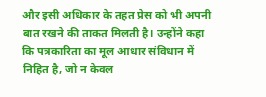और इसी अधिकार के तहत प्रेस को भी अपनी बात रखने की ताकत मिलती है। उन्होंने कहा कि पत्रकारिता का मूल आधार संविधान में निहित है, जो न केवल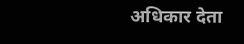अधिकार देता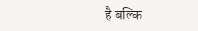है बल्कि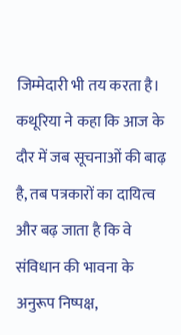जिम्मेदारी भी तय करता है। कथूरिया ने कहा कि आज के दौर में जब सूचनाओं की बाढ़ है, तब पत्रकारों का दायित्व और बढ़ जाता है कि वे संविधान की भावना के अनुरूप निष्पक्ष,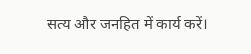सत्य और जनहित में कार्य करें।